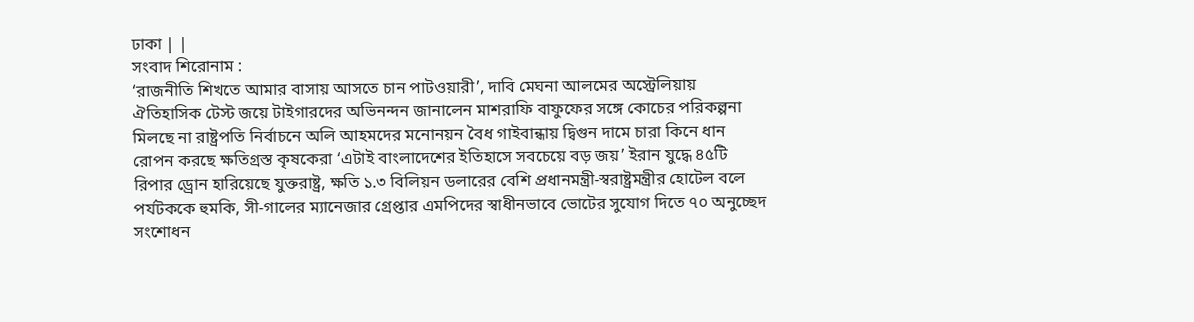ঢাকা | |
সংবাদ শিরোনাম :
‘রাজনীতি শিখতে আমার বাসায় আসতে চান পাটওয়ারী’, দাবি মেঘনা আলমের অস্ট্রেলিয়ায় ঐতিহাসিক টেস্ট জয়ে টাইগারদের অভিনন্দন জানালেন মাশরাফি বাফুফের সঙ্গে কোচের পরিকল্পনা মিলছে না রাষ্ট্রপতি নির্বাচনে অলি আহমদের মনোনয়ন বৈধ গাইবান্ধায় দ্বিগুন দামে চারা কিনে ধান রোপন করছে ক্ষতিগ্রস্ত কৃষকেরা ‘এটাই বাংলাদেশের ইতিহাসে সবচেয়ে বড় জয়’ ইরান যুদ্ধে ৪৫টি রিপার ড্রোন হারিয়েছে যুক্তরাষ্ট্র, ক্ষতি ১.৩ বিলিয়ন ডলারের বেশি প্রধানমন্ত্রী-স্বরাষ্ট্রমন্ত্রীর হোটেল বলে পর্যটককে হুমকি, সী-গালের ম্যানেজার গ্রেপ্তার এমপিদের স্বাধীনভাবে ভোটের সুযোগ দিতে ৭০ অনুচ্ছেদ সংশোধন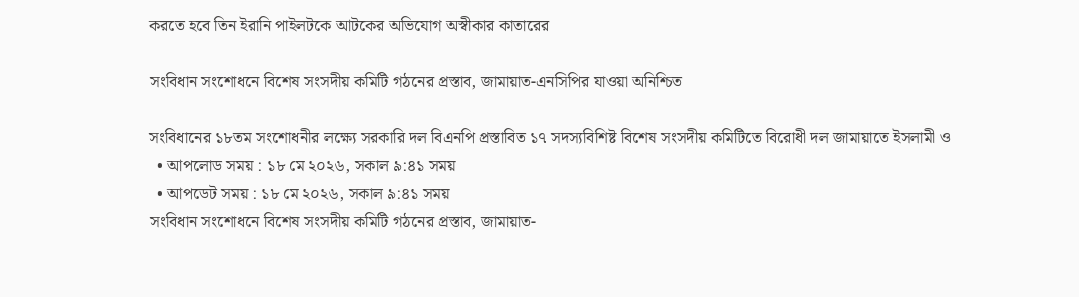করতে হবে তিন ইরানি পাইলটকে আটকের অভিযোগ অস্বীকার কাতারের

সংবিধান সংশোধনে বিশেষ সংসদীয় কমিটি গঠনের প্রস্তাব, জামায়াত-এনসিপির যাওয়া অনিশ্চিত

সংবিধানের ১৮তম সংশোধনীর লক্ষ্যে সরকারি দল বিএনপি প্রস্তাবিত ১৭ সদস্যবিশিষ্ট বিশেষ সংসদীয় কমিটিতে বিরোধী দল জামায়াতে ইসলামী ও
  • আপলোড সময় : ১৮ মে ২০২৬, সকাল ৯:৪১ সময়
  • আপডেট সময় : ১৮ মে ২০২৬, সকাল ৯:৪১ সময়
সংবিধান সংশোধনে বিশেষ সংসদীয় কমিটি গঠনের প্রস্তাব, জামায়াত-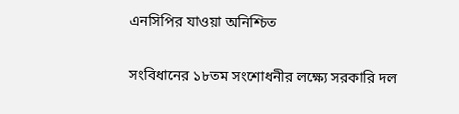এনসিপির যাওয়া অনিশ্চিত

সংবিধানের ১৮তম সংশোধনীর লক্ষ্যে সরকারি দল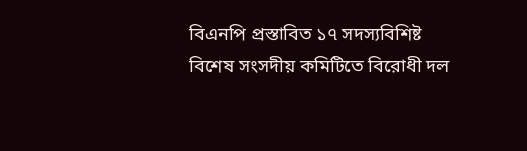বিএনপি প্রস্তাবিত ১৭ সদস্যবিশিষ্ট বিশেষ সংসদীয় কমিটিতে বিরোধী দল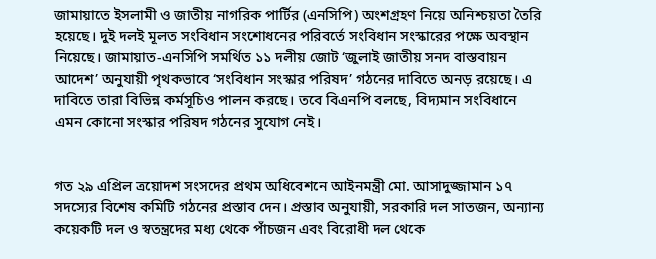জামায়াতে ইসলামী ও জাতীয় নাগরিক পার্টির (এনসিপি) অংশগ্রহণ নিয়ে অনিশ্চয়তা তৈরি হয়েছে। দুই দলই মূলত সংবিধান সংশোধনের পরিবর্তে সংবিধান সংস্কারের পক্ষে অবস্থান নিয়েছে। জামায়াত-এনসিপি সমর্থিত ১১ দলীয় জোট ‘জুলাই জাতীয় সনদ বাস্তবায়ন আদেশ’ অনুযায়ী পৃথকভাবে ‘সংবিধান সংস্কার পরিষদ’ গঠনের দাবিতে অনড় রয়েছে। এ দাবিতে তারা বিভিন্ন কর্মসূচিও পালন করছে। তবে বিএনপি বলছে, বিদ্যমান সংবিধানে এমন কোনো সংস্কার পরিষদ গঠনের সুযোগ নেই।


গত ২৯ এপ্রিল ত্রয়োদশ সংসদের প্রথম অধিবেশনে আইনমন্ত্রী মো. আসাদুজ্জামান ১৭ সদস্যের বিশেষ কমিটি গঠনের প্রস্তাব দেন। প্রস্তাব অনুযায়ী, সরকারি দল সাতজন, অন্যান্য কয়েকটি দল ও স্বতন্ত্রদের মধ্য থেকে পাঁচজন এবং বিরোধী দল থেকে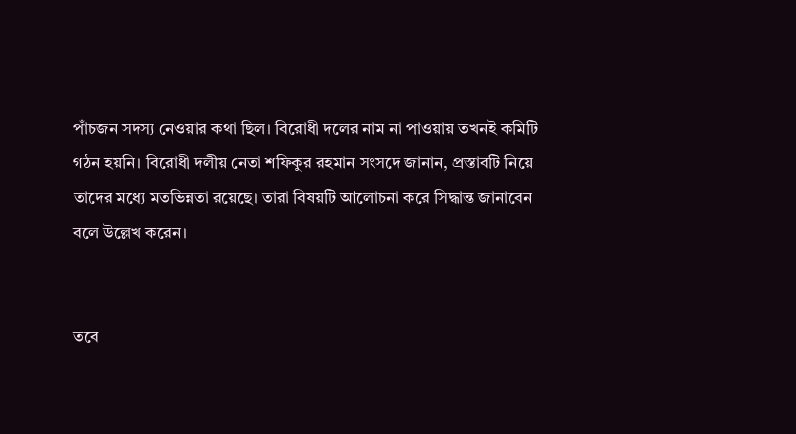পাঁচজন সদস্য নেওয়ার কথা ছিল। বিরোধী দলের নাম না পাওয়ায় তখনই কমিটি গঠন হয়নি। বিরোধী দলীয় নেতা শফিকুর রহমান সংসদে জানান, প্রস্তাবটি নিয়ে তাদের মধ্যে মতভিন্নতা রয়েছে। তারা বিষয়টি আলোচনা করে সিদ্ধান্ত জানাবেন বলে উল্লেখ করেন।


তবে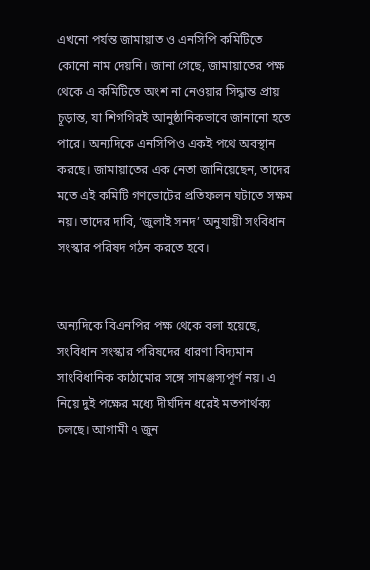এখনো পর্যন্ত জামায়াত ও এনসিপি কমিটিতে কোনো নাম দেয়নি। জানা গেছে, জামায়াতের পক্ষ থেকে এ কমিটিতে অংশ না নেওয়ার সিদ্ধান্ত প্রায় চূড়ান্ত, যা শিগগিরই আনুষ্ঠানিকভাবে জানানো হতে পারে। অন্যদিকে এনসিপিও একই পথে অবস্থান করছে। জামায়াতের এক নেতা জানিয়েছেন, তাদের মতে এই কমিটি গণভোটের প্রতিফলন ঘটাতে সক্ষম নয়। তাদের দাবি, ‘জুলাই সনদ’ অনুযায়ী সংবিধান সংস্কার পরিষদ গঠন করতে হবে।


অন্যদিকে বিএনপির পক্ষ থেকে বলা হয়েছে, সংবিধান সংস্কার পরিষদের ধারণা বিদ্যমান সাংবিধানিক কাঠামোর সঙ্গে সামঞ্জস্যপূর্ণ নয়। এ নিয়ে দুই পক্ষের মধ্যে দীর্ঘদিন ধরেই মতপার্থক্য চলছে। আগামী ৭ জুন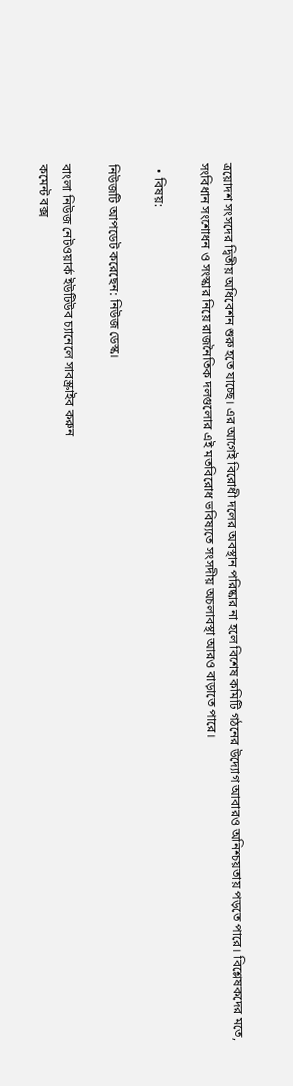ত্রয়োদশ সংসদের দ্বিতীয় অধিবেশন শুরু হতে যাচ্ছে। এর আগেই বিরোধী দলের অবস্থান পরিষ্কার না হলে বিশেষ কমিটি গঠনের উদ্যোগ আবারও অনিশ্চয়তায় পড়তে পারে। বিশ্লেষকদের মতে, সংবিধান সংশোধন ও সংস্কার নিয়ে রাজনৈতিক দলগুলোর এই মতবিরোধ ভবিষ্যতে সংসদীয় অচলাবস্থা আরও বাড়াতে পারে।

  • বিষয়:

নিউজটি আপডেট করেছেন: নিউজ ডেস্ক।

বাংলা নিউজ নেটওয়ার্ক ইউটিউব চ্যানেলে সাবস্ক্রাইব করুন
কমেন্ট বক্স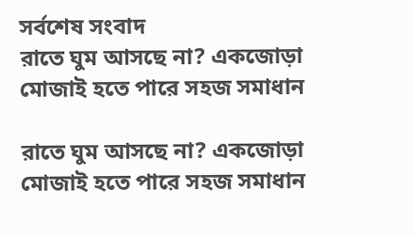সর্বশেষ সংবাদ
রাতে ঘুম আসছে না? একজোড়া মোজাই হতে পারে সহজ সমাধান

রাতে ঘুম আসছে না? একজোড়া মোজাই হতে পারে সহজ সমাধান